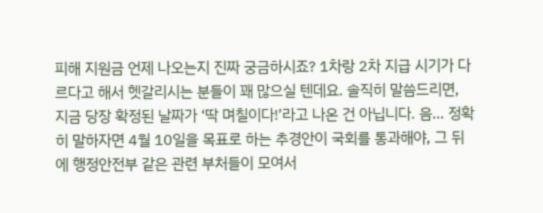피해 지원금 언제 나오는지 진짜 궁금하시죠? 1차랑 2차 지급 시기가 다르다고 해서 헷갈리시는 분들이 꽤 많으실 텐데요. 솔직히 말씀드리면, 지금 당장 확정된 날짜가 ‘딱 며칠이다!’라고 나온 건 아닙니다. 음… 정확히 말하자면 4월 10일을 목표로 하는 추경안이 국회를 통과해야, 그 뒤에 행정안전부 같은 관련 부처들이 모여서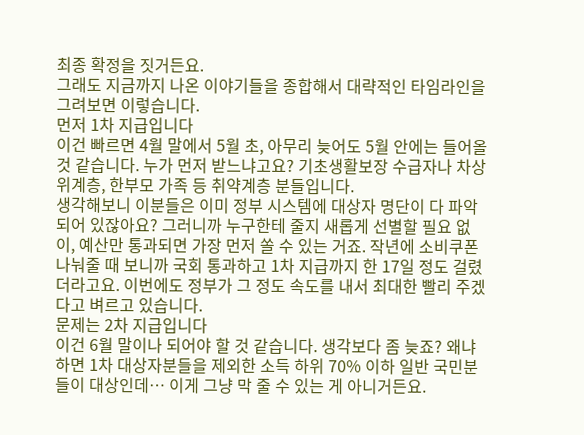최종 확정을 짓거든요.
그래도 지금까지 나온 이야기들을 종합해서 대략적인 타임라인을 그려보면 이렇습니다.
먼저 1차 지급입니다
이건 빠르면 4월 말에서 5월 초, 아무리 늦어도 5월 안에는 들어올 것 같습니다. 누가 먼저 받느냐고요? 기초생활보장 수급자나 차상위계층, 한부모 가족 등 취약계층 분들입니다.
생각해보니 이분들은 이미 정부 시스템에 대상자 명단이 다 파악되어 있잖아요? 그러니까 누구한테 줄지 새롭게 선별할 필요 없이, 예산만 통과되면 가장 먼저 쏠 수 있는 거죠. 작년에 소비쿠폰 나눠줄 때 보니까 국회 통과하고 1차 지급까지 한 17일 정도 걸렸더라고요. 이번에도 정부가 그 정도 속도를 내서 최대한 빨리 주겠다고 벼르고 있습니다.
문제는 2차 지급입니다
이건 6월 말이나 되어야 할 것 같습니다. 생각보다 좀 늦죠? 왜냐하면 1차 대상자분들을 제외한 소득 하위 70% 이하 일반 국민분들이 대상인데… 이게 그냥 막 줄 수 있는 게 아니거든요.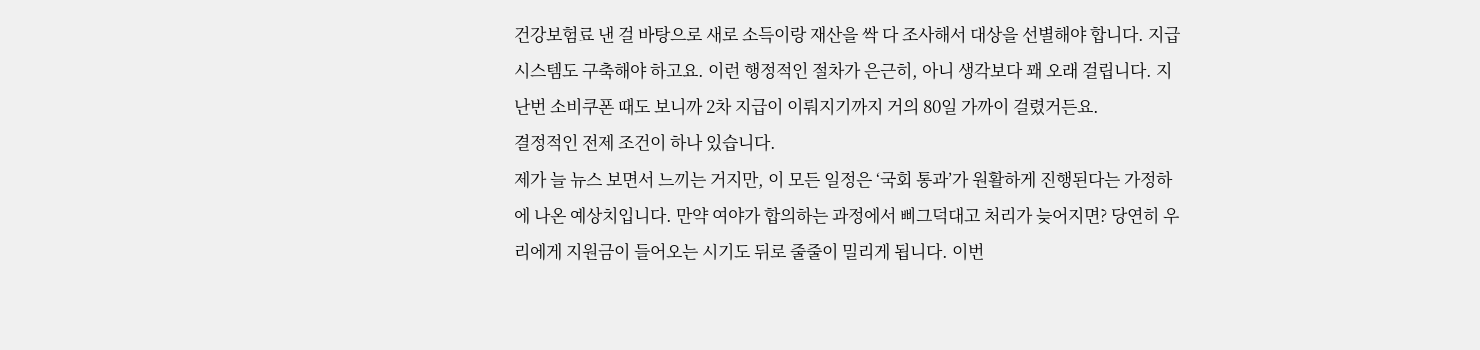건강보험료 낸 걸 바탕으로 새로 소득이랑 재산을 싹 다 조사해서 대상을 선별해야 합니다. 지급 시스템도 구축해야 하고요. 이런 행정적인 절차가 은근히, 아니 생각보다 꽤 오래 걸립니다. 지난번 소비쿠폰 때도 보니까 2차 지급이 이뤄지기까지 거의 80일 가까이 걸렸거든요.
결정적인 전제 조건이 하나 있습니다.
제가 늘 뉴스 보면서 느끼는 거지만, 이 모든 일정은 ‘국회 통과’가 원활하게 진행된다는 가정하에 나온 예상치입니다. 만약 여야가 합의하는 과정에서 삐그덕대고 처리가 늦어지면? 당연히 우리에게 지원금이 들어오는 시기도 뒤로 줄줄이 밀리게 됩니다. 이번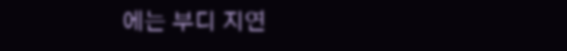에는 부디 지연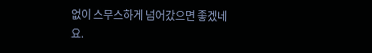없이 스무스하게 넘어갔으면 좋겠네요.